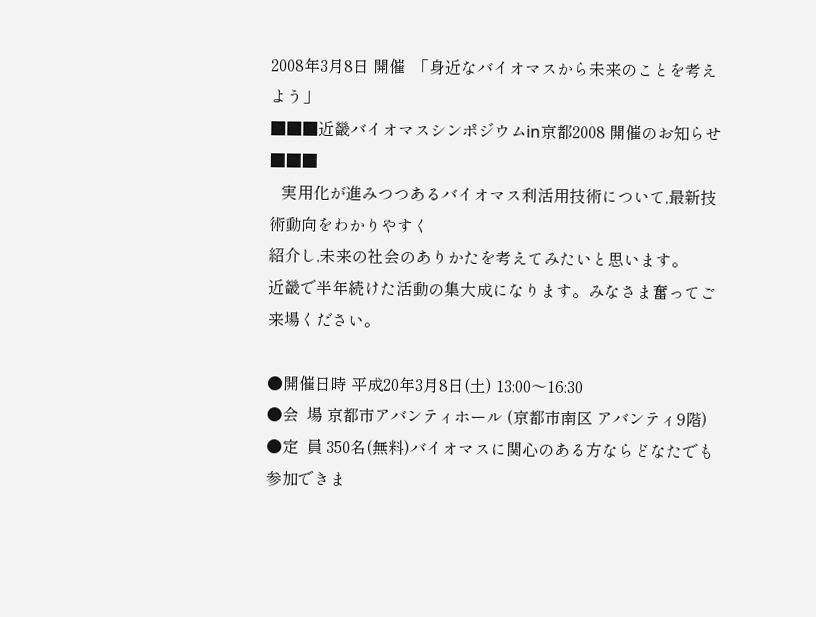2008年3月8日 開催  「身近なバイオマスから未来のことを考えよう」
■■■近畿バイオマスシンポジウムin京都2008 開催のお知らせ■■■
   実用化が進みつつあるバイオマス利活用技術について,最新技術動向をわかりやすく
紹介し,未来の社会のありかたを考えてみたいと思います。
近畿で半年続けた活動の集大成になります。みなさま奮ってご来場ください。

●開催日時 平成20年3月8日(土) 13:00〜16:30
●会  場 京都市アバンティホール (京都市南区 アバンティ9階)
●定  員 350名(無料)バイオマスに関心のある方ならどなたでも参加できま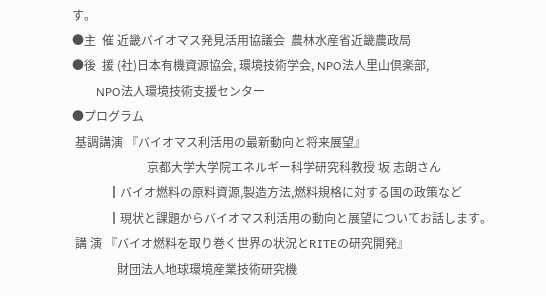す。
●主  催 近畿バイオマス発見活用協議会  農林水産省近畿農政局
●後  援 (社)日本有機資源協会, 環境技術学会, NPO法人里山倶楽部,
        NPO法人環境技術支援センター
●プログラム
 基調講演 『バイオマス利活用の最新動向と将来展望』
                         京都大学大学院エネルギー科学研究科教授 坂 志朗さん
            ┃バイオ燃料の原料資源,製造方法,燃料規格に対する国の政策など
            ┃現状と課題からバイオマス利活用の動向と展望についてお話します。
 講 演 『バイオ燃料を取り巻く世界の状況とRITEの研究開発』
               財団法人地球環境産業技術研究機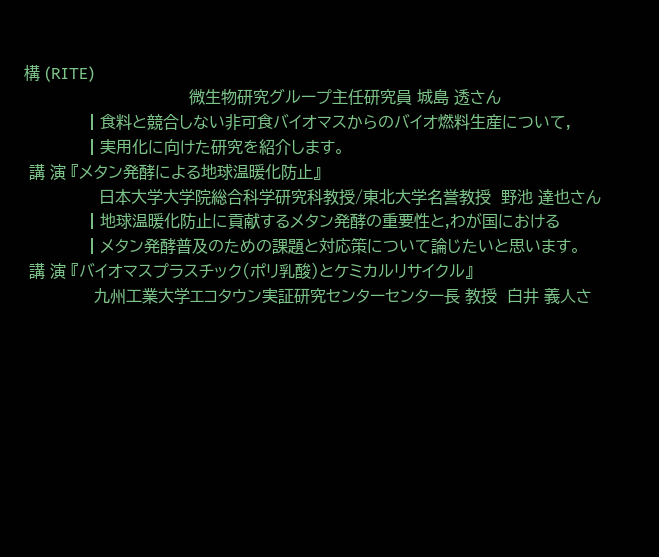構 (RITE)
                                 微生物研究グループ主任研究員 城島 透さん
            ┃食料と競合しない非可食バイオマスからのバイオ燃料生産について,
            ┃実用化に向けた研究を紹介します。
 講 演 『メタン発酵による地球温暖化防止』
               日本大学大学院総合科学研究科教授/東北大学名誉教授  野池 達也さん
            ┃地球温暖化防止に貢献するメタン発酵の重要性と,わが国における
            ┃メタン発酵普及のための課題と対応策について論じたいと思います。
 講 演 『バイオマスプラスチック(ポリ乳酸)とケミカルリサイクル』
              九州工業大学エコタウン実証研究センターセンター長 教授  白井 義人さ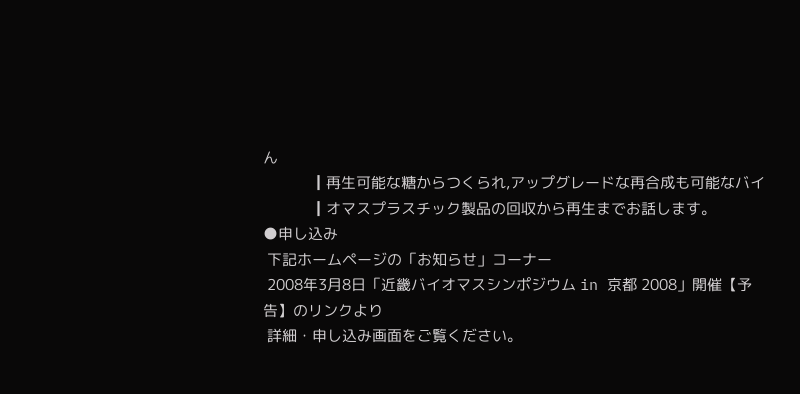ん
            ┃再生可能な糖からつくられ,アップグレードな再合成も可能なバイ
            ┃オマスプラスチック製品の回収から再生までお話します。
●申し込み
 下記ホームページの「お知らせ」コーナー
 2008年3月8日「近畿バイオマスシンポジウム in 京都 2008」開催【予告】のリンクより
 詳細・申し込み画面をご覧ください。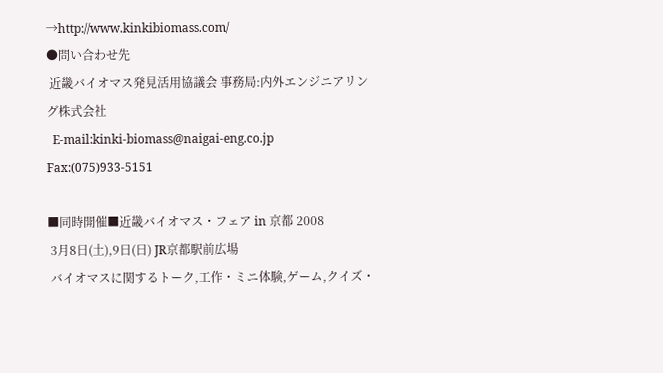→http://www.kinkibiomass.com/
●問い合わせ先
 近畿バイオマス発見活用協議会 事務局:内外エンジニアリング株式会社
  E-mail:kinki-biomass@naigai-eng.co.jp   Fax:(075)933-5151

■同時開催■近畿バイオマス・フェア in 京都 2008
 3月8日(土),9日(日) JR京都駅前広場
 バイオマスに関するトーク,工作・ミニ体験,ゲーム,クイズ・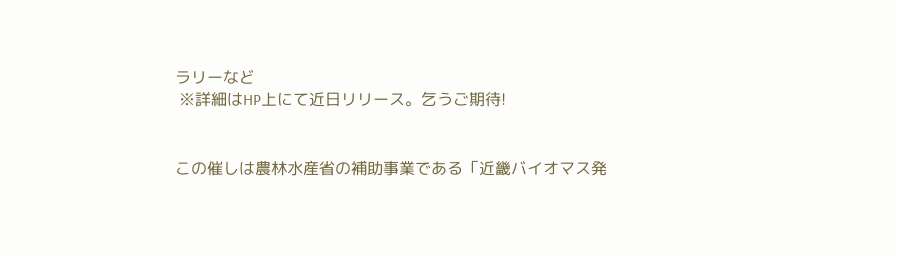ラリーなど
 ※詳細はHP上にて近日リリース。乞うご期待!


この催しは農林水産省の補助事業である「近畿バイオマス発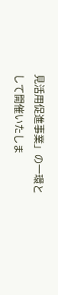見活用促進事業」の一環として開催いたしま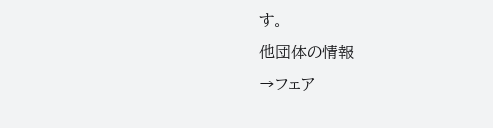す。
他団体の情報
→フェア